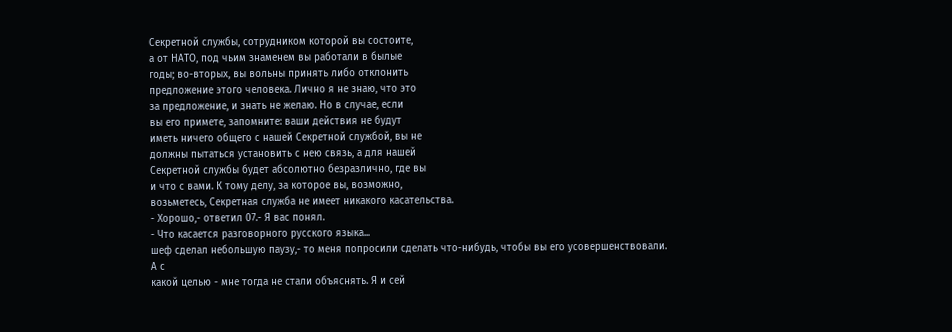Секретной службы, сотрудником которой вы состоите,
а от НАТО, под чьим знаменем вы работали в былые
годы; во-вторых, вы вольны принять либо отклонить
предложение этого человека. Лично я не знаю, что это
за предложение, и знать не желаю. Но в случае, если
вы его примете, запомните: ваши действия не будут
иметь ничего общего с нашей Секретной службой, вы не
должны пытаться установить с нею связь, а для нашей
Секретной службы будет абсолютно безразлично, где вы
и что с вами. К тому делу, за которое вы, возможно,
возьметесь, Секретная служба не имеет никакого касательства.
- Хорошо,- ответил 07.- Я вас понял.
- Что касается разговорного русского языка...
шеф сделал небольшую паузу,- то меня попросили сделать что-нибудь, чтобы вы его усовершенствовали. А с
какой целью - мне тогда не стали объяснять. Я и сей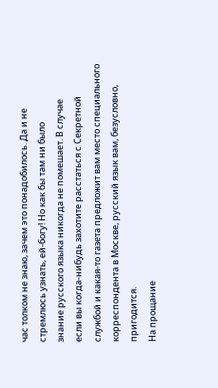час толком не знаю, зачем это понадобилось. Да и не
стремлюсь узнать, ей-богу! Но как бы там ни было
знание русского языка никогда не помешает. В случае
если вы когда-нибудь захотите расстаться с Секретной
службой и какая-то газета предложит вам место специального корреспондента в Москве, русский язык вам, безусловно, пригодится.
На прощание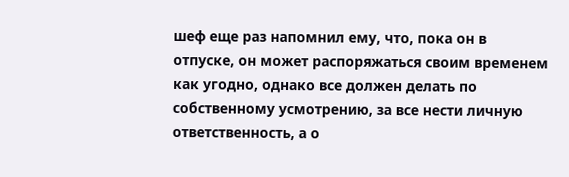шеф еще раз напомнил ему, что, пока он в отпуске, он может распоряжаться своим временем как угодно, однако все должен делать по собственному усмотрению, за все нести личную ответственность, а о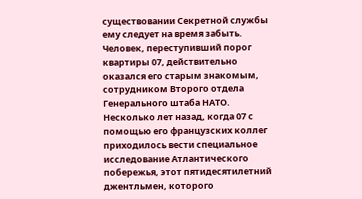существовании Секретной службы ему следует на время забыть.
Человек, переступивший порог квартиры 07, действительно оказался его старым знакомым, сотрудником Второго отдела Генерального штаба НАТО. Несколько лет назад, когда 07 с помощью его французских коллег приходилось вести специальное исследование Атлантического побережья, этот пятидесятилетний джентльмен, которого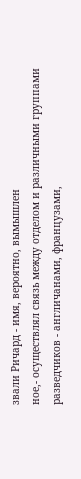звали Ричард - имя, вероятно, вымышлен
ное,- осуществлял связь между отделом и различными группами разведчиков - англичанами, французами,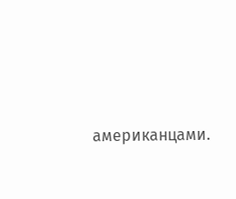американцами.